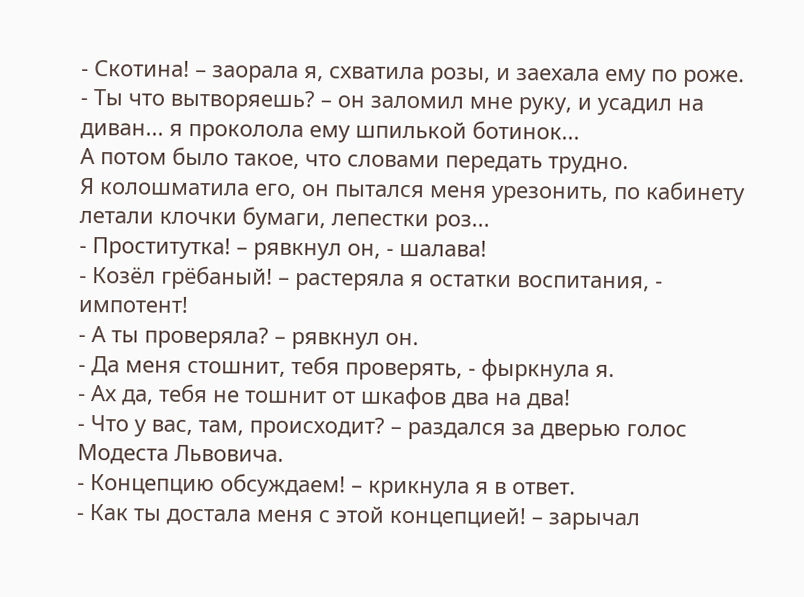- Скотина! – заорала я, схватила розы, и заехала ему по роже.
- Ты что вытворяешь? – он заломил мне руку, и усадил на
диван... я проколола ему шпилькой ботинок...
А потом было такое, что словами передать трудно.
Я колошматила его, он пытался меня урезонить, по кабинету летали клочки бумаги, лепестки роз...
- Проститутка! – рявкнул он, - шалава!
- Козёл грёбаный! – растеряла я остатки воспитания, - импотент!
- А ты проверяла? – рявкнул он.
- Да меня стошнит, тебя проверять, - фыркнула я.
- Ах да, тебя не тошнит от шкафов два на два!
- Что у вас, там, происходит? – раздался за дверью голос Модеста Львовича.
- Концепцию обсуждаем! – крикнула я в ответ.
- Как ты достала меня с этой концепцией! – зарычал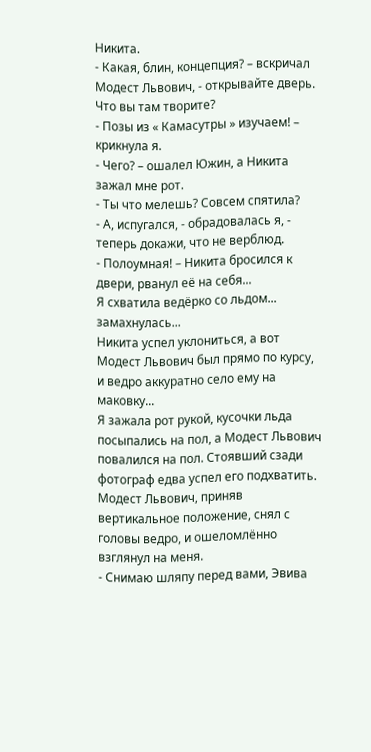Никита.
- Какая, блин, концепция? – вскричал Модест Львович, - открывайте дверь. Что вы там творите?
- Позы из « Камасутры » изучаем! – крикнула я.
- Чего? – ошалел Южин, а Никита зажал мне рот.
- Ты что мелешь? Совсем спятила?
- А, испугался, - обрадовалась я, - теперь докажи, что не верблюд.
- Полоумная! – Никита бросился к двери, рванул её на себя...
Я схватила ведёрко со льдом... замахнулась...
Никита успел уклониться, а вот Модест Львович был прямо по курсу, и ведро аккуратно село ему на маковку...
Я зажала рот рукой, кусочки льда посыпались на пол, а Модест Львович повалился на пол. Стоявший сзади фотограф едва успел его подхватить.
Модест Львович, приняв вертикальное положение, снял с головы ведро, и ошеломлённо взглянул на меня.
- Снимаю шляпу перед вами, Эвива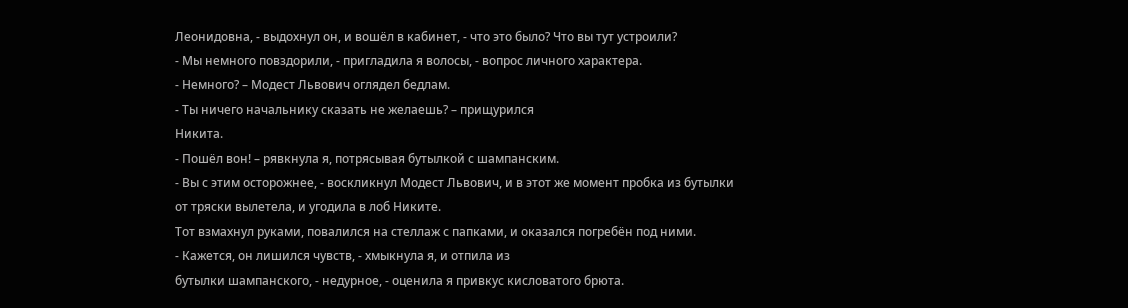Леонидовна, - выдохнул он, и вошёл в кабинет, - что это было? Что вы тут устроили?
- Мы немного повздорили, - пригладила я волосы, - вопрос личного характера.
- Немного? – Модест Львович оглядел бедлам.
- Ты ничего начальнику сказать не желаешь? – прищурился
Никита.
- Пошёл вон! – рявкнула я, потрясывая бутылкой с шампанским.
- Вы с этим осторожнее, - воскликнул Модест Львович, и в этот же момент пробка из бутылки от тряски вылетела, и угодила в лоб Никите.
Тот взмахнул руками, повалился на стеллаж с папками, и оказался погребён под ними.
- Кажется, он лишился чувств, - хмыкнула я, и отпила из
бутылки шампанского, - недурное, - оценила я привкус кисловатого брюта.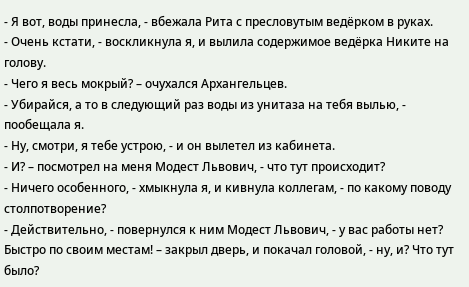- Я вот, воды принесла, - вбежала Рита с пресловутым ведёрком в руках.
- Очень кстати, - воскликнула я, и вылила содержимое ведёрка Никите на голову.
- Чего я весь мокрый? – очухался Архангельцев.
- Убирайся, а то в следующий раз воды из унитаза на тебя вылью, - пообещала я.
- Ну, смотри, я тебе устрою, - и он вылетел из кабинета.
- И? – посмотрел на меня Модест Львович, - что тут происходит?
- Ничего особенного, - хмыкнула я, и кивнула коллегам, - по какому поводу столпотворение?
- Действительно, - повернулся к ним Модест Львович, - у вас работы нет? Быстро по своим местам! – закрыл дверь, и покачал головой, - ну, и? Что тут было?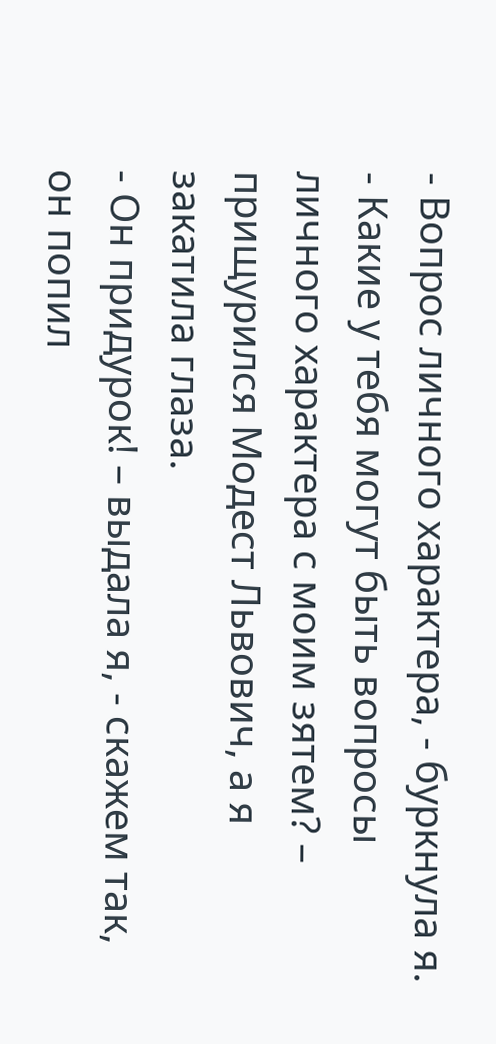- Вопрос личного характера, - буркнула я.
- Какие у тебя могут быть вопросы личного характера с моим зятем? – прищурился Модест Львович, а я закатила глаза.
- Он придурок! – выдала я, - скажем так, он попил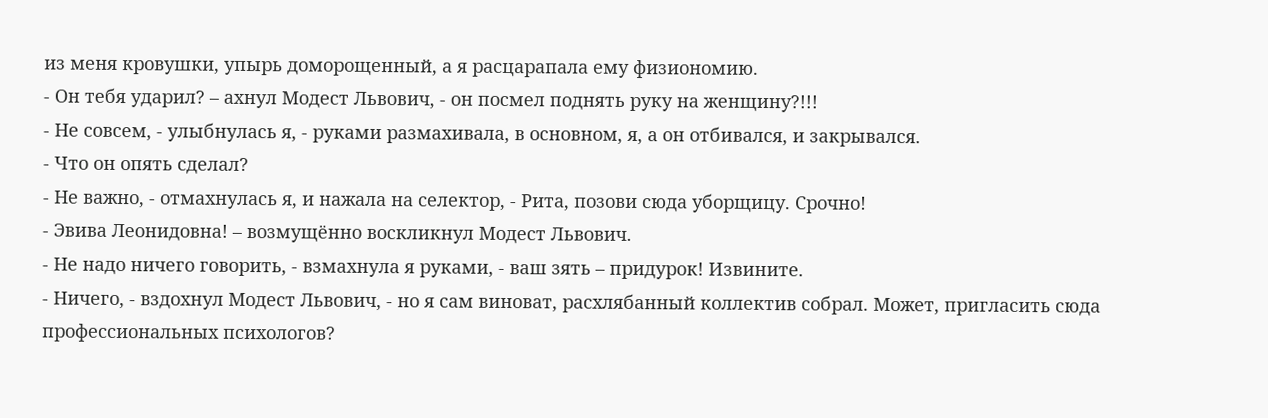из меня кровушки, упырь доморощенный, а я расцарапала ему физиономию.
- Он тебя ударил? – ахнул Модест Львович, - он посмел поднять руку на женщину?!!!
- Не совсем, - улыбнулась я, - руками размахивала, в основном, я, а он отбивался, и закрывался.
- Что он опять сделал?
- Не важно, - отмахнулась я, и нажала на селектор, - Рита, позови сюда уборщицу. Срочно!
- Эвива Леонидовна! – возмущённо воскликнул Модест Львович.
- Не надо ничего говорить, - взмахнула я руками, - ваш зять – придурок! Извините.
- Ничего, - вздохнул Модест Львович, - но я сам виноват, расхлябанный коллектив собрал. Может, пригласить сюда профессиональных психологов?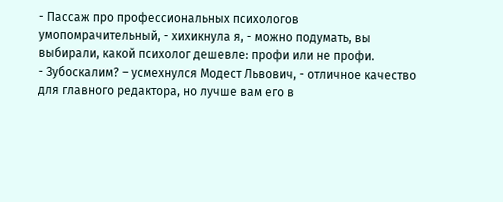- Пассаж про профессиональных психологов
умопомрачительный, - хихикнула я, - можно подумать, вы
выбирали, какой психолог дешевле: профи или не профи.
- Зубоскалим? – усмехнулся Модест Львович, - отличное качество для главного редактора, но лучше вам его в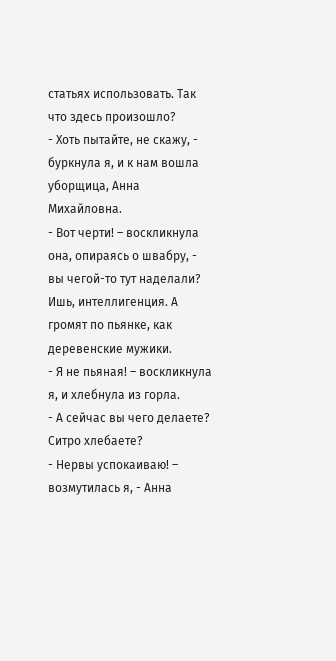статьях использовать. Так что здесь произошло?
- Хоть пытайте, не скажу, - буркнула я, и к нам вошла уборщица, Анна Михайловна.
- Вот черти! – воскликнула она, опираясь о швабру, - вы чегой-то тут наделали? Ишь, интеллигенция. А громят по пьянке, как деревенские мужики.
- Я не пьяная! – воскликнула я, и хлебнула из горла.
- А сейчас вы чего делаете? Ситро хлебаете?
- Нервы успокаиваю! – возмутилась я, - Анна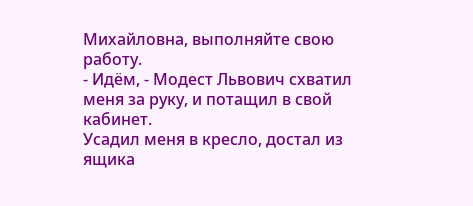Михайловна, выполняйте свою работу.
- Идём, - Модест Львович схватил меня за руку, и потащил в свой кабинет.
Усадил меня в кресло, достал из ящика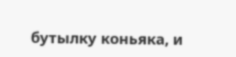бутылку коньяка, и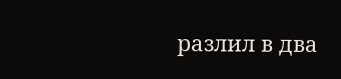разлил в два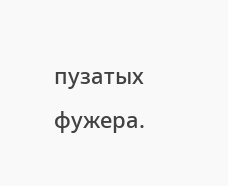пузатых фужера.